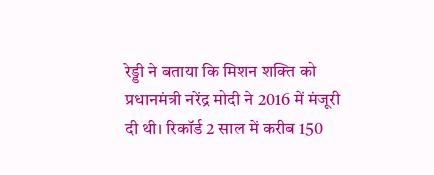रेड्डी ने बताया कि मिशन शक्ति को प्रधानमंत्री नरेंद्र मोदी ने 2016 में मंजूरी दी थी। रिकॉर्ड 2 साल में करीब 150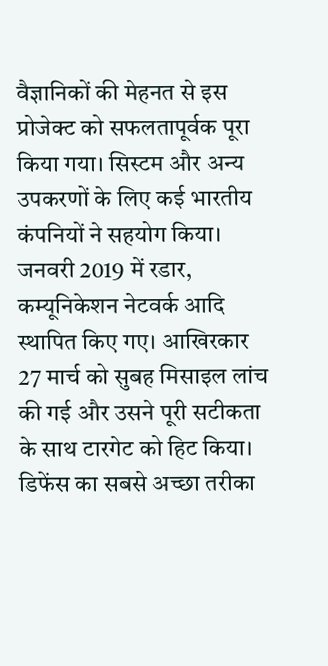वैज्ञानिकों की मेहनत से इस प्रोजेक्ट को सफलतापूर्वक पूरा किया गया। सिस्टम और अन्य उपकरणों के लिए कई भारतीय कंपनियों ने सहयोग किया। जनवरी 2019 में रडार, कम्यूनिकेशन नेटवर्क आदि स्थापित किए गए। आखिरकार 27 मार्च को सुबह मिसाइल लांच की गई और उसने पूरी सटीकता के साथ टारगेट को हिट किया।
डिफेंस का सबसे अच्छा तरीका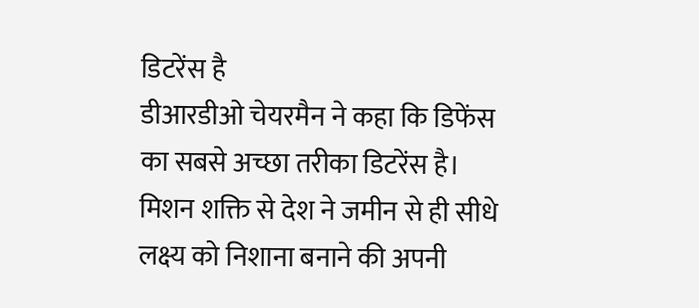डिटरेंस है
डीआरडीओ चेयरमैन ने कहा कि डिफेंस का सबसे अच्छा तरीका डिटरेंस है। मिशन शक्ति से देश ने जमीन से ही सीधे लक्ष्य को निशाना बनाने की अपनी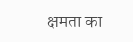क्षमता का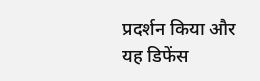प्रदर्शन किया और यह डिफेंस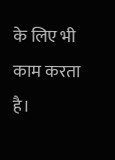के लिए भी काम करता है।